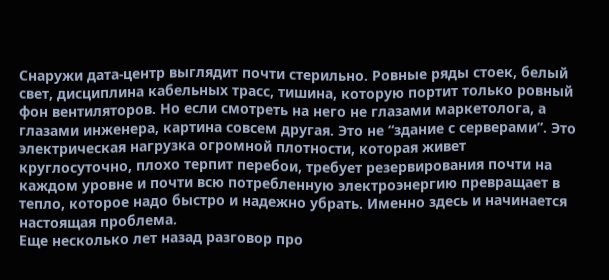Снаружи дата-центр выглядит почти стерильно. Ровные ряды стоек, белый свет, дисциплина кабельных трасс, тишина, которую портит только ровный фон вентиляторов. Но если смотреть на него не глазами маркетолога, а глазами инженера, картина совсем другая. Это не “здание с серверами”. Это электрическая нагрузка огромной плотности, которая живет круглосуточно, плохо терпит перебои, требует резервирования почти на каждом уровне и почти всю потребленную электроэнергию превращает в тепло, которое надо быстро и надежно убрать. Именно здесь и начинается настоящая проблема.
Еще несколько лет назад разговор про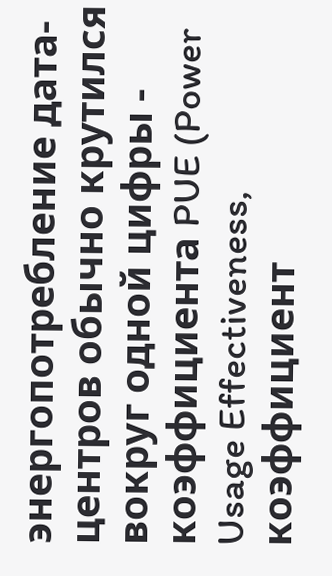энергопотребление дата-центров обычно крутился вокруг одной цифры - коэффициента PUE (Power Usage Effectiveness, коэффициент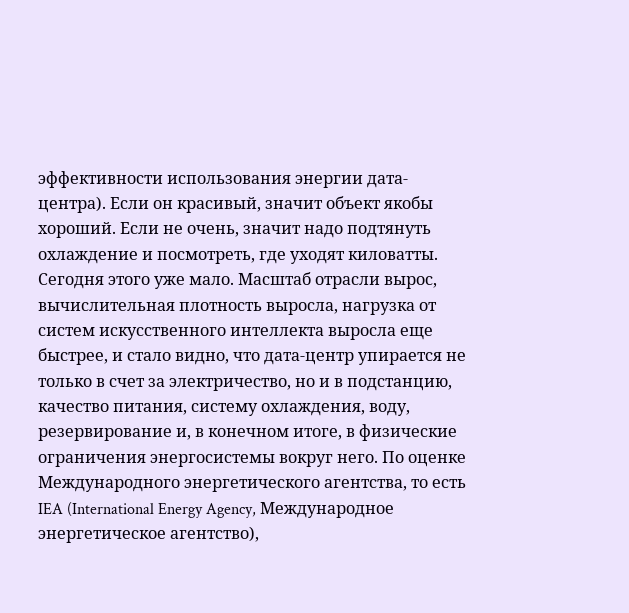эффективности использования энергии дата-центра). Если он красивый, значит объект якобы хороший. Если не очень, значит надо подтянуть охлаждение и посмотреть, где уходят киловатты. Сегодня этого уже мало. Масштаб отрасли вырос, вычислительная плотность выросла, нагрузка от систем искусственного интеллекта выросла еще быстрее, и стало видно, что дата-центр упирается не только в счет за электричество, но и в подстанцию, качество питания, систему охлаждения, воду, резервирование и, в конечном итоге, в физические ограничения энергосистемы вокруг него. По оценке Международного энергетического агентства, то есть IEA (International Energy Agency, Международное энергетическое агентство),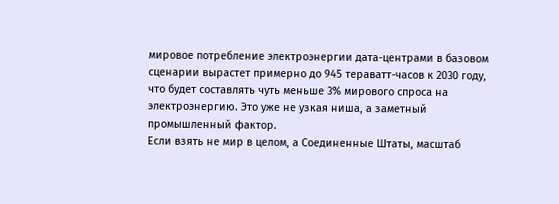мировое потребление электроэнергии дата-центрами в базовом сценарии вырастет примерно до 945 тераватт-часов к 2030 году, что будет составлять чуть меньше 3% мирового спроса на электроэнергию. Это уже не узкая ниша, а заметный промышленный фактор.
Если взять не мир в целом, а Соединенные Штаты, масштаб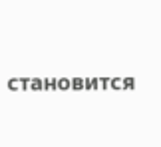становится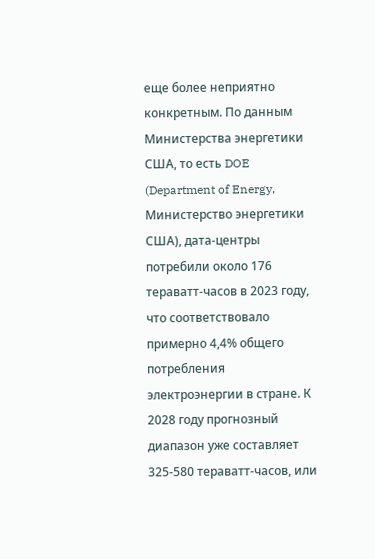еще более неприятно конкретным. По данным Министерства энергетики США, то есть DOE (Department of Energy, Министерство энергетики США), дата-центры потребили около 176 тераватт-часов в 2023 году, что соответствовало примерно 4,4% общего потребления электроэнергии в стране. К 2028 году прогнозный диапазон уже составляет 325-580 тераватт-часов, или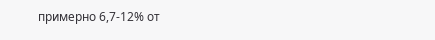примерно 6,7-12% от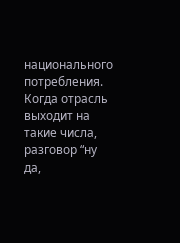национального потребления. Когда отрасль выходит на такие числа, разговор “ну да,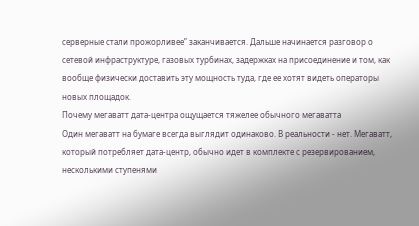серверные стали прожорливее” заканчивается. Дальше начинается разговор о сетевой инфраструктуре, газовых турбинах, задержках на присоединение и том, как вообще физически доставить эту мощность туда, где ее хотят видеть операторы новых площадок.
Почему мегаватт дата-центра ощущается тяжелее обычного мегаватта
Один мегаватт на бумаге всегда выглядит одинаково. В реальности - нет. Мегаватт, который потребляет дата-центр, обычно идет в комплекте с резервированием, несколькими ступенями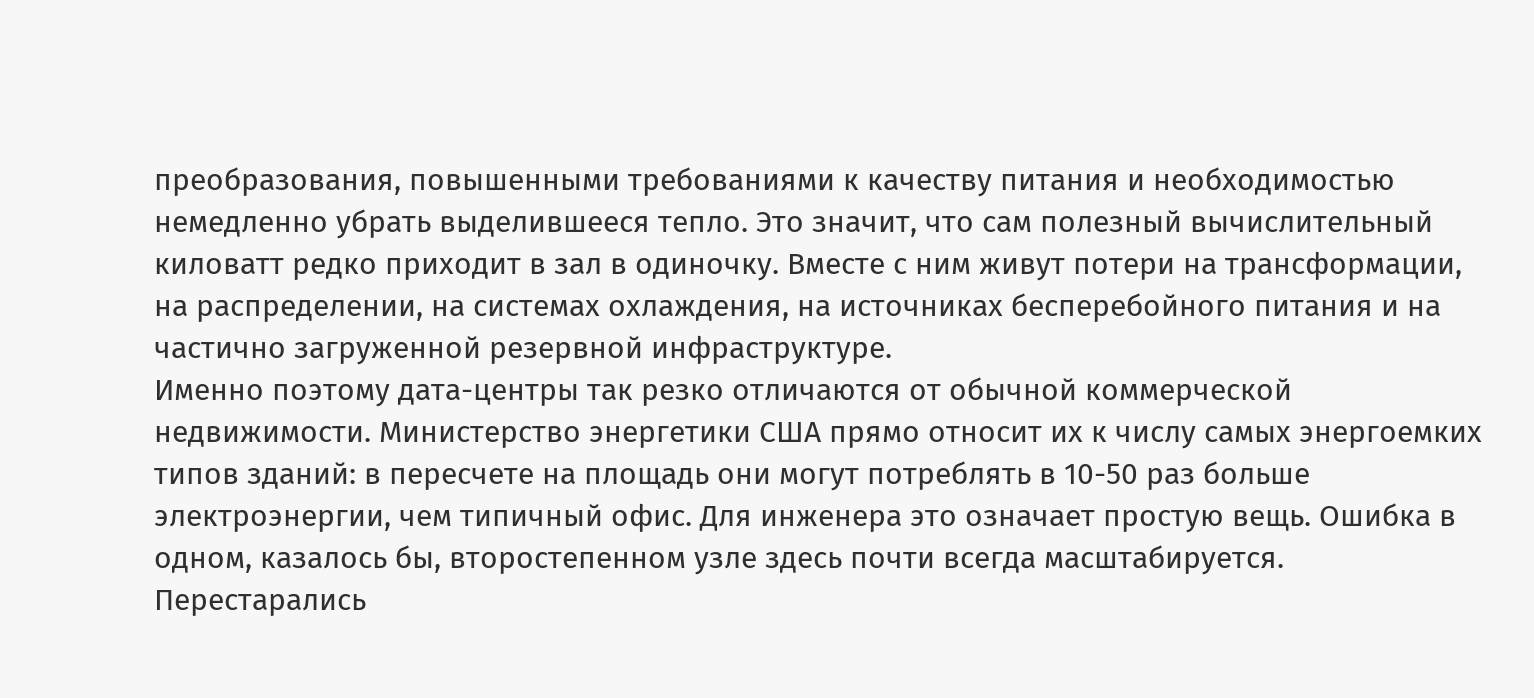преобразования, повышенными требованиями к качеству питания и необходимостью немедленно убрать выделившееся тепло. Это значит, что сам полезный вычислительный киловатт редко приходит в зал в одиночку. Вместе с ним живут потери на трансформации, на распределении, на системах охлаждения, на источниках бесперебойного питания и на частично загруженной резервной инфраструктуре.
Именно поэтому дата-центры так резко отличаются от обычной коммерческой недвижимости. Министерство энергетики США прямо относит их к числу самых энергоемких типов зданий: в пересчете на площадь они могут потреблять в 10-50 раз больше электроэнергии, чем типичный офис. Для инженера это означает простую вещь. Ошибка в одном, казалось бы, второстепенном узле здесь почти всегда масштабируется. Перестарались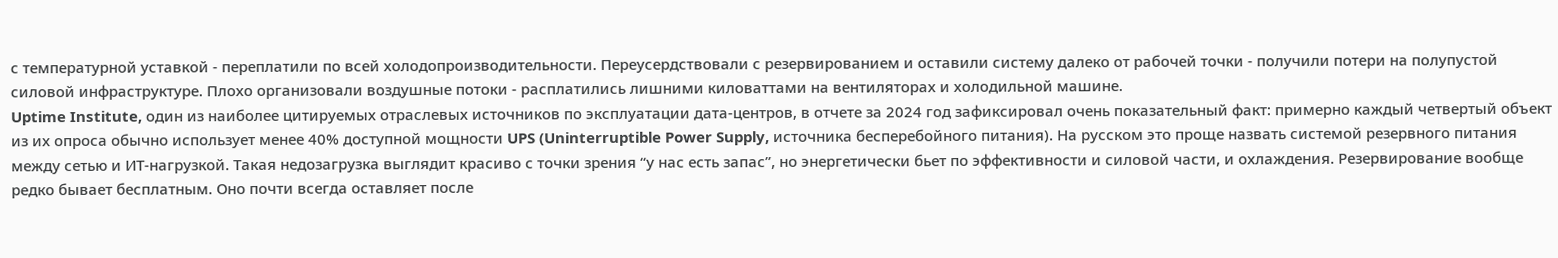с температурной уставкой - переплатили по всей холодопроизводительности. Переусердствовали с резервированием и оставили систему далеко от рабочей точки - получили потери на полупустой силовой инфраструктуре. Плохо организовали воздушные потоки - расплатились лишними киловаттами на вентиляторах и холодильной машине.
Uptime Institute, один из наиболее цитируемых отраслевых источников по эксплуатации дата-центров, в отчете за 2024 год зафиксировал очень показательный факт: примерно каждый четвертый объект из их опроса обычно использует менее 40% доступной мощности UPS (Uninterruptible Power Supply, источника бесперебойного питания). На русском это проще назвать системой резервного питания между сетью и ИТ-нагрузкой. Такая недозагрузка выглядит красиво с точки зрения “у нас есть запас”, но энергетически бьет по эффективности и силовой части, и охлаждения. Резервирование вообще редко бывает бесплатным. Оно почти всегда оставляет после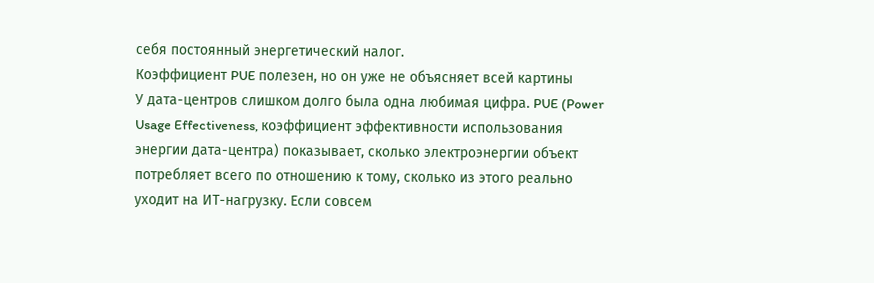себя постоянный энергетический налог.
Коэффициент PUE полезен, но он уже не объясняет всей картины
У дата-центров слишком долго была одна любимая цифра. PUE (Power Usage Effectiveness, коэффициент эффективности использования энергии дата-центра) показывает, сколько электроэнергии объект потребляет всего по отношению к тому, сколько из этого реально уходит на ИТ-нагрузку. Если совсем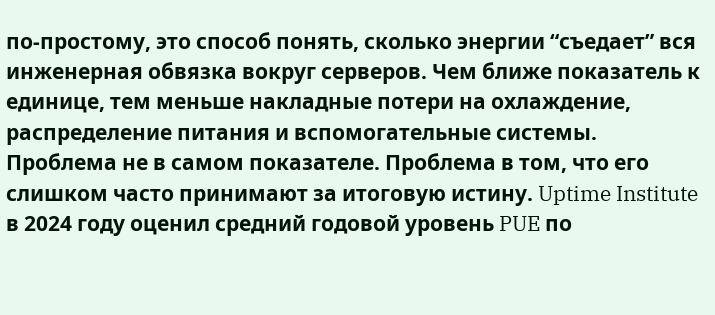по-простому, это способ понять, сколько энергии “съедает” вся инженерная обвязка вокруг серверов. Чем ближе показатель к единице, тем меньше накладные потери на охлаждение, распределение питания и вспомогательные системы.
Проблема не в самом показателе. Проблема в том, что его слишком часто принимают за итоговую истину. Uptime Institute в 2024 году оценил средний годовой уровень PUE по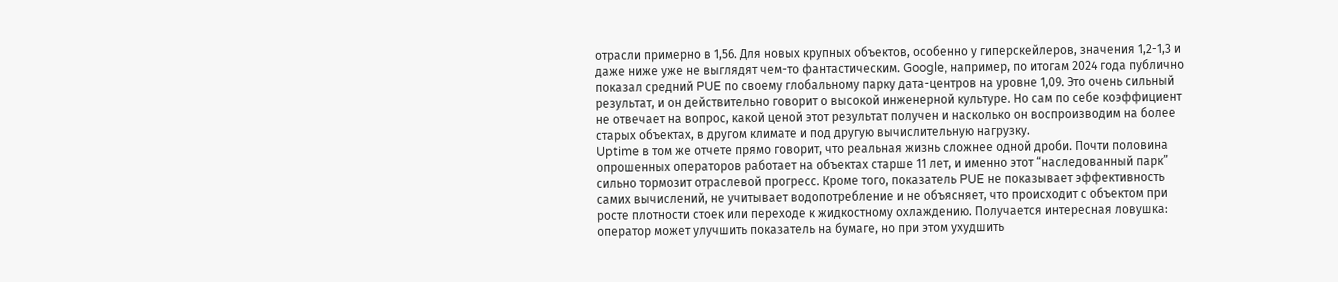отрасли примерно в 1,56. Для новых крупных объектов, особенно у гиперскейлеров, значения 1,2-1,3 и даже ниже уже не выглядят чем-то фантастическим. Google, например, по итогам 2024 года публично показал средний PUE по своему глобальному парку дата-центров на уровне 1,09. Это очень сильный результат, и он действительно говорит о высокой инженерной культуре. Но сам по себе коэффициент не отвечает на вопрос, какой ценой этот результат получен и насколько он воспроизводим на более старых объектах, в другом климате и под другую вычислительную нагрузку.
Uptime в том же отчете прямо говорит, что реальная жизнь сложнее одной дроби. Почти половина опрошенных операторов работает на объектах старше 11 лет, и именно этот “наследованный парк” сильно тормозит отраслевой прогресс. Кроме того, показатель PUE не показывает эффективность самих вычислений, не учитывает водопотребление и не объясняет, что происходит с объектом при росте плотности стоек или переходе к жидкостному охлаждению. Получается интересная ловушка: оператор может улучшить показатель на бумаге, но при этом ухудшить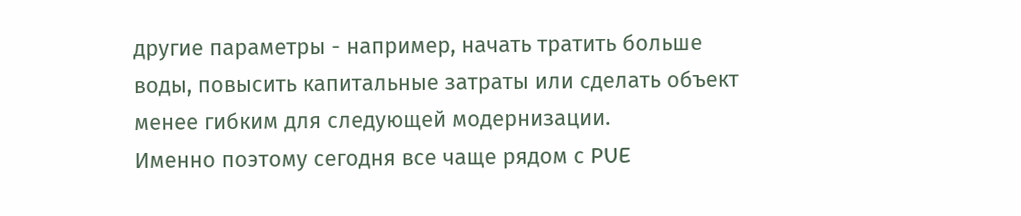другие параметры - например, начать тратить больше воды, повысить капитальные затраты или сделать объект менее гибким для следующей модернизации.
Именно поэтому сегодня все чаще рядом с PUE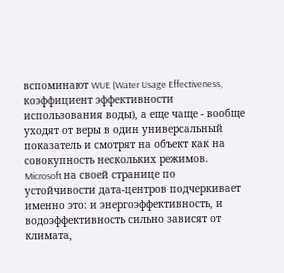вспоминают WUE (Water Usage Effectiveness, коэффициент эффективности использования воды), а еще чаще - вообще уходят от веры в один универсальный показатель и смотрят на объект как на совокупность нескольких режимов. Microsoft на своей странице по устойчивости дата-центров подчеркивает именно это: и энергоэффективность, и водоэффективность сильно зависят от климата,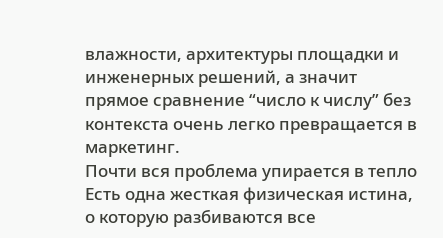влажности, архитектуры площадки и инженерных решений, а значит прямое сравнение “число к числу” без контекста очень легко превращается в маркетинг.
Почти вся проблема упирается в тепло
Есть одна жесткая физическая истина, о которую разбиваются все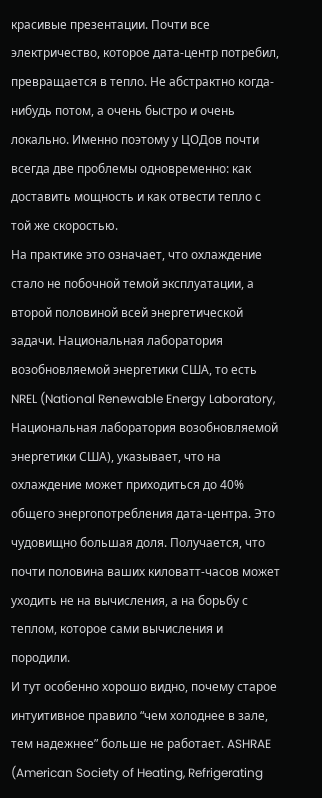красивые презентации. Почти все электричество, которое дата-центр потребил, превращается в тепло. Не абстрактно когда-нибудь потом, а очень быстро и очень локально. Именно поэтому у ЦОДов почти всегда две проблемы одновременно: как доставить мощность и как отвести тепло с той же скоростью.
На практике это означает, что охлаждение стало не побочной темой эксплуатации, а второй половиной всей энергетической задачи. Национальная лаборатория возобновляемой энергетики США, то есть NREL (National Renewable Energy Laboratory, Национальная лаборатория возобновляемой энергетики США), указывает, что на охлаждение может приходиться до 40% общего энергопотребления дата-центра. Это чудовищно большая доля. Получается, что почти половина ваших киловатт-часов может уходить не на вычисления, а на борьбу с теплом, которое сами вычисления и породили.
И тут особенно хорошо видно, почему старое интуитивное правило “чем холоднее в зале, тем надежнее” больше не работает. ASHRAE (American Society of Heating, Refrigerating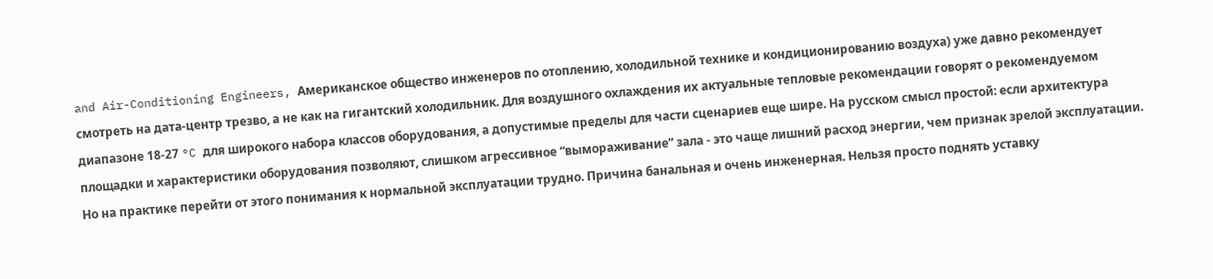and Air-Conditioning Engineers, Американское общество инженеров по отоплению, холодильной технике и кондиционированию воздуха) уже давно рекомендует смотреть на дата-центр трезво, а не как на гигантский холодильник. Для воздушного охлаждения их актуальные тепловые рекомендации говорят о рекомендуемом диапазоне 18-27 °C для широкого набора классов оборудования, а допустимые пределы для части сценариев еще шире. На русском смысл простой: если архитектура площадки и характеристики оборудования позволяют, слишком агрессивное “вымораживание” зала - это чаще лишний расход энергии, чем признак зрелой эксплуатации.
Но на практике перейти от этого понимания к нормальной эксплуатации трудно. Причина банальная и очень инженерная. Нельзя просто поднять уставку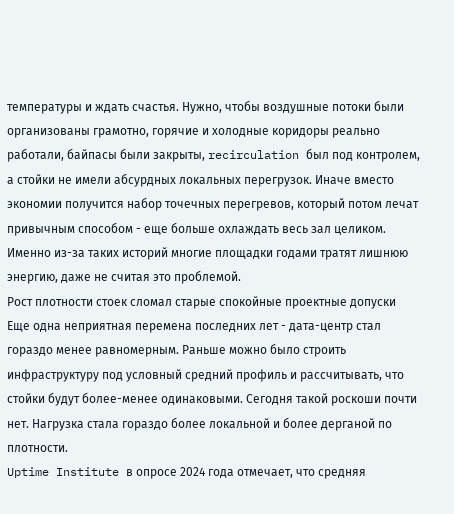температуры и ждать счастья. Нужно, чтобы воздушные потоки были организованы грамотно, горячие и холодные коридоры реально работали, байпасы были закрыты, recirculation был под контролем, а стойки не имели абсурдных локальных перегрузок. Иначе вместо экономии получится набор точечных перегревов, который потом лечат привычным способом - еще больше охлаждать весь зал целиком. Именно из-за таких историй многие площадки годами тратят лишнюю энергию, даже не считая это проблемой.
Рост плотности стоек сломал старые спокойные проектные допуски
Еще одна неприятная перемена последних лет - дата-центр стал гораздо менее равномерным. Раньше можно было строить инфраструктуру под условный средний профиль и рассчитывать, что стойки будут более-менее одинаковыми. Сегодня такой роскоши почти нет. Нагрузка стала гораздо более локальной и более дерганой по плотности.
Uptime Institute в опросе 2024 года отмечает, что средняя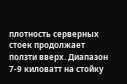плотность серверных стоек продолжает ползти вверх. Диапазон 7-9 киловатт на стойку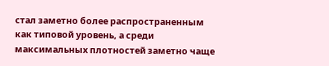стал заметно более распространенным как типовой уровень, а среди максимальных плотностей заметно чаще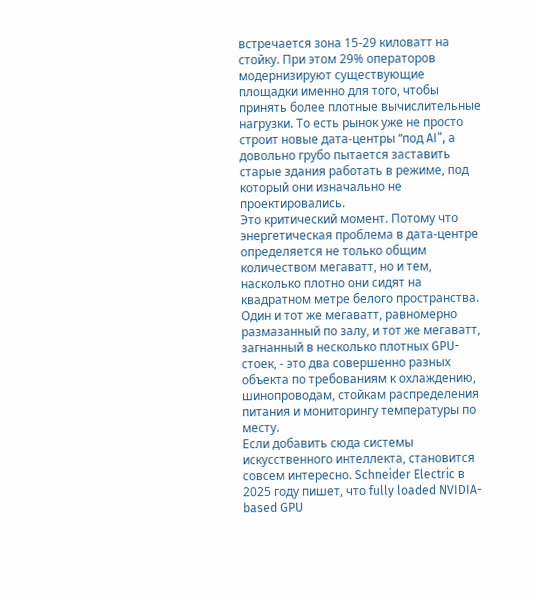встречается зона 15-29 киловатт на стойку. При этом 29% операторов модернизируют существующие площадки именно для того, чтобы принять более плотные вычислительные нагрузки. То есть рынок уже не просто строит новые дата-центры “под AI”, а довольно грубо пытается заставить старые здания работать в режиме, под который они изначально не проектировались.
Это критический момент. Потому что энергетическая проблема в дата-центре определяется не только общим количеством мегаватт, но и тем, насколько плотно они сидят на квадратном метре белого пространства. Один и тот же мегаватт, равномерно размазанный по залу, и тот же мегаватт, загнанный в несколько плотных GPU-стоек, - это два совершенно разных объекта по требованиям к охлаждению, шинопроводам, стойкам распределения питания и мониторингу температуры по месту.
Если добавить сюда системы искусственного интеллекта, становится совсем интересно. Schneider Electric в 2025 году пишет, что fully loaded NVIDIA-based GPU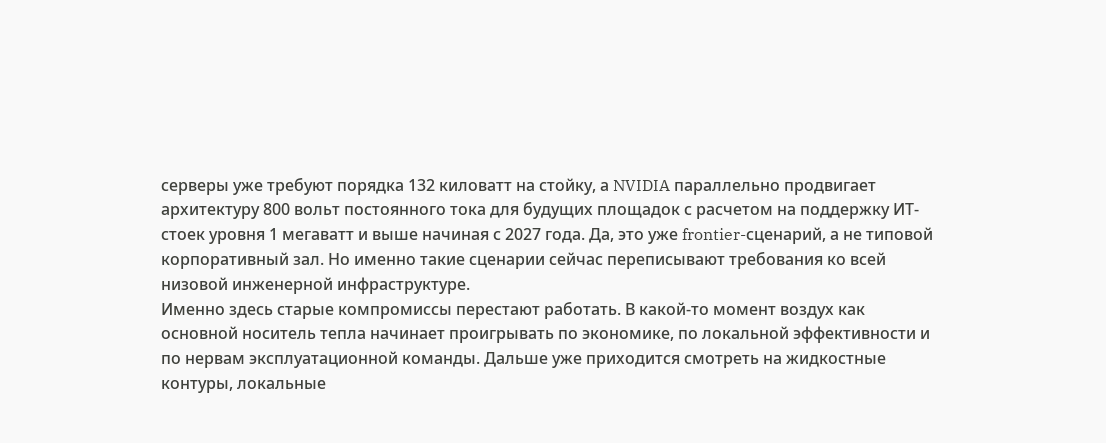серверы уже требуют порядка 132 киловатт на стойку, а NVIDIA параллельно продвигает архитектуру 800 вольт постоянного тока для будущих площадок с расчетом на поддержку ИТ-стоек уровня 1 мегаватт и выше начиная с 2027 года. Да, это уже frontier-сценарий, а не типовой корпоративный зал. Но именно такие сценарии сейчас переписывают требования ко всей низовой инженерной инфраструктуре.
Именно здесь старые компромиссы перестают работать. В какой-то момент воздух как основной носитель тепла начинает проигрывать по экономике, по локальной эффективности и по нервам эксплуатационной команды. Дальше уже приходится смотреть на жидкостные контуры, локальные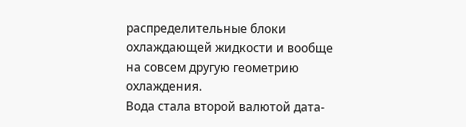распределительные блоки охлаждающей жидкости и вообще на совсем другую геометрию охлаждения.
Вода стала второй валютой дата-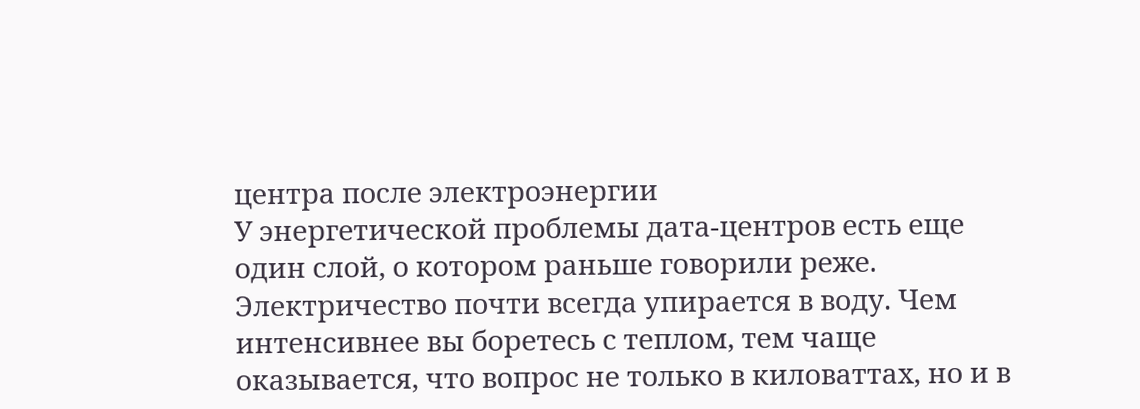центра после электроэнергии
У энергетической проблемы дата-центров есть еще один слой, о котором раньше говорили реже. Электричество почти всегда упирается в воду. Чем интенсивнее вы боретесь с теплом, тем чаще оказывается, что вопрос не только в киловаттах, но и в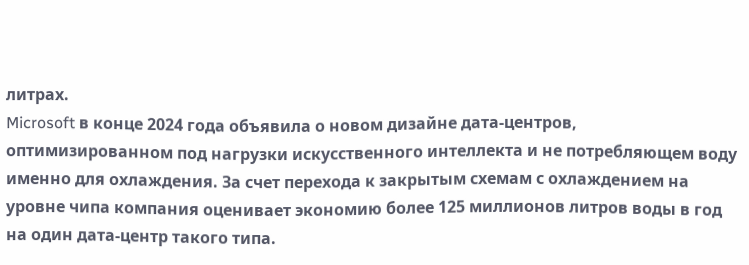литрах.
Microsoft в конце 2024 года объявила о новом дизайне дата-центров, оптимизированном под нагрузки искусственного интеллекта и не потребляющем воду именно для охлаждения. За счет перехода к закрытым схемам с охлаждением на уровне чипа компания оценивает экономию более 125 миллионов литров воды в год на один дата-центр такого типа.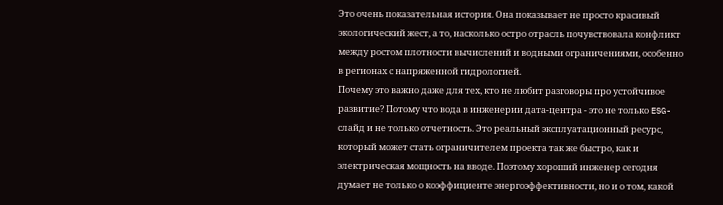Это очень показательная история. Она показывает не просто красивый экологический жест, а то, насколько остро отрасль почувствовала конфликт между ростом плотности вычислений и водными ограничениями, особенно в регионах с напряженной гидрологией.
Почему это важно даже для тех, кто не любит разговоры про устойчивое развитие? Потому что вода в инженерии дата-центра - это не только ESG-слайд и не только отчетность. Это реальный эксплуатационный ресурс, который может стать ограничителем проекта так же быстро, как и электрическая мощность на вводе. Поэтому хороший инженер сегодня думает не только о коэффициенте энергоэффективности, но и о том, какой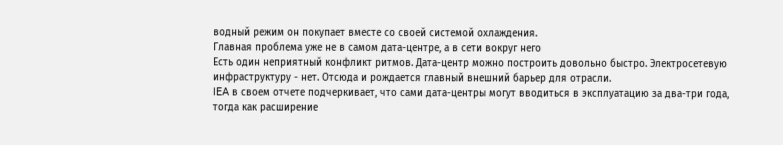водный режим он покупает вместе со своей системой охлаждения.
Главная проблема уже не в самом дата-центре, а в сети вокруг него
Есть один неприятный конфликт ритмов. Дата-центр можно построить довольно быстро. Электросетевую инфраструктуру - нет. Отсюда и рождается главный внешний барьер для отрасли.
IEA в своем отчете подчеркивает, что сами дата-центры могут вводиться в эксплуатацию за два-три года, тогда как расширение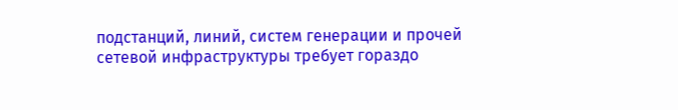подстанций, линий, систем генерации и прочей сетевой инфраструктуры требует гораздо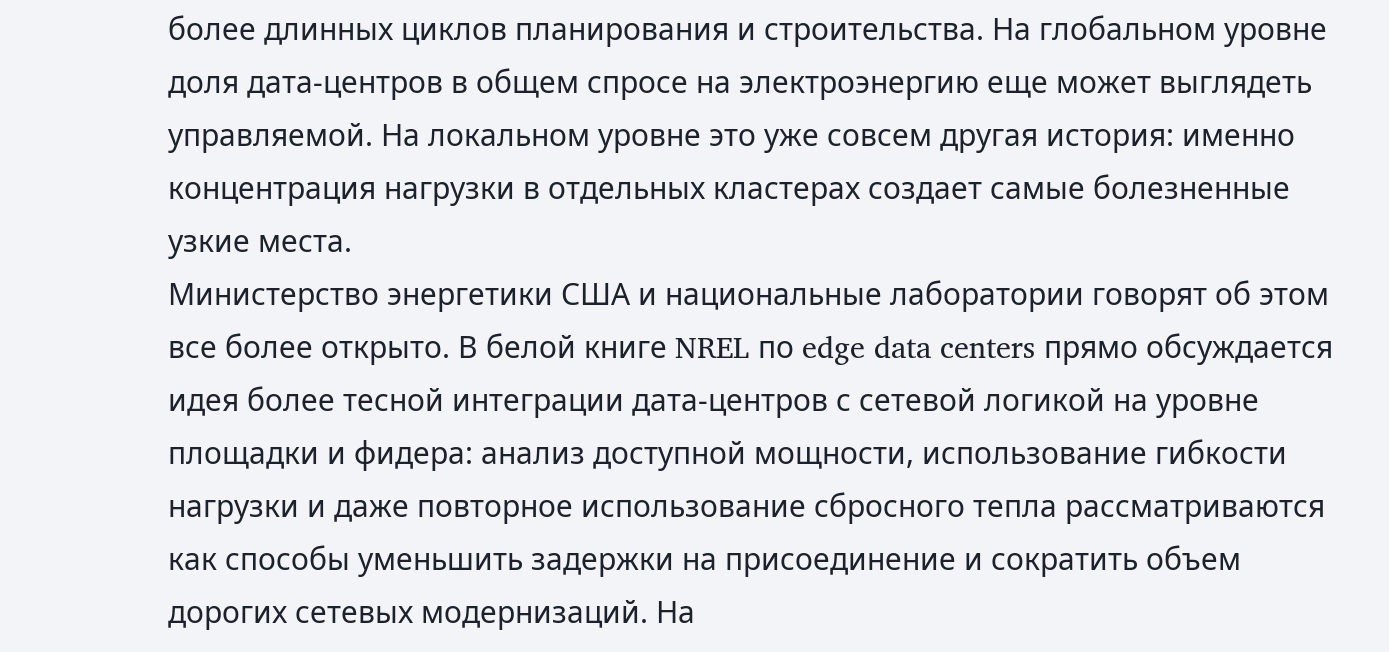более длинных циклов планирования и строительства. На глобальном уровне доля дата-центров в общем спросе на электроэнергию еще может выглядеть управляемой. На локальном уровне это уже совсем другая история: именно концентрация нагрузки в отдельных кластерах создает самые болезненные узкие места.
Министерство энергетики США и национальные лаборатории говорят об этом все более открыто. В белой книге NREL по edge data centers прямо обсуждается идея более тесной интеграции дата-центров с сетевой логикой на уровне площадки и фидера: анализ доступной мощности, использование гибкости нагрузки и даже повторное использование сбросного тепла рассматриваются как способы уменьшить задержки на присоединение и сократить объем дорогих сетевых модернизаций. На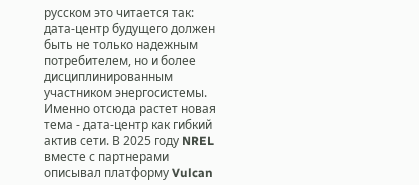русском это читается так: дата-центр будущего должен быть не только надежным потребителем, но и более дисциплинированным участником энергосистемы.
Именно отсюда растет новая тема - дата-центр как гибкий актив сети. В 2025 году NREL вместе с партнерами описывал платформу Vulcan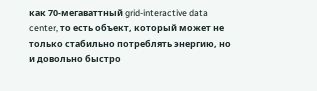как 70-мегаваттный grid-interactive data center, то есть объект, который может не только стабильно потреблять энергию, но и довольно быстро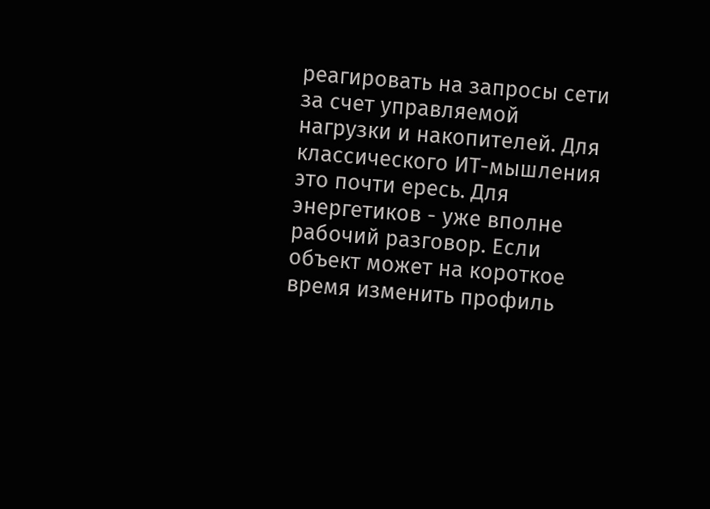реагировать на запросы сети за счет управляемой нагрузки и накопителей. Для классического ИТ-мышления это почти ересь. Для энергетиков - уже вполне рабочий разговор. Если объект может на короткое время изменить профиль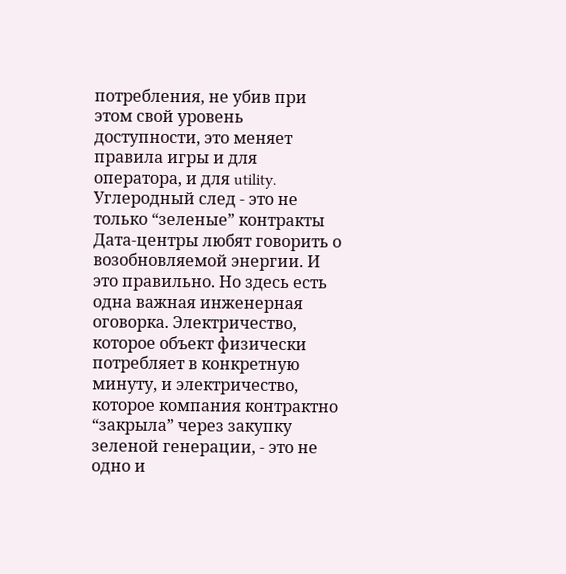потребления, не убив при этом свой уровень доступности, это меняет правила игры и для оператора, и для utility.
Углеродный след - это не только “зеленые” контракты
Дата-центры любят говорить о возобновляемой энергии. И это правильно. Но здесь есть одна важная инженерная оговорка. Электричество, которое объект физически потребляет в конкретную минуту, и электричество, которое компания контрактно “закрыла” через закупку зеленой генерации, - это не одно и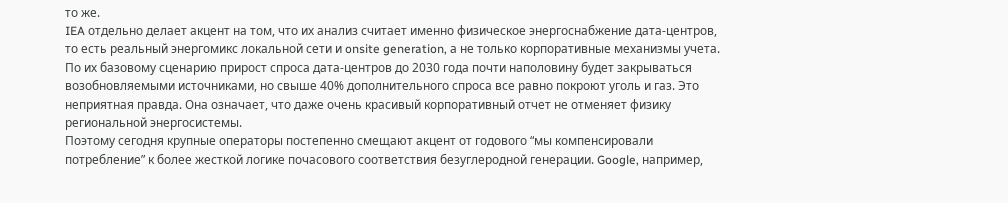то же.
IEA отдельно делает акцент на том, что их анализ считает именно физическое энергоснабжение дата-центров, то есть реальный энергомикс локальной сети и onsite generation, а не только корпоративные механизмы учета. По их базовому сценарию прирост спроса дата-центров до 2030 года почти наполовину будет закрываться возобновляемыми источниками, но свыше 40% дополнительного спроса все равно покроют уголь и газ. Это неприятная правда. Она означает, что даже очень красивый корпоративный отчет не отменяет физику региональной энергосистемы.
Поэтому сегодня крупные операторы постепенно смещают акцент от годового “мы компенсировали потребление” к более жесткой логике почасового соответствия безуглеродной генерации. Google, например,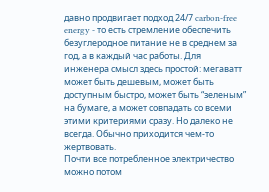давно продвигает подход 24/7 carbon-free energy - то есть стремление обеспечить безуглеродное питание не в среднем за год, а в каждый час работы. Для инженера смысл здесь простой: мегаватт может быть дешевым, может быть доступным быстро, может быть “зеленым” на бумаге, а может совпадать со всеми этими критериями сразу. Но далеко не всегда. Обычно приходится чем-то жертвовать.
Почти все потребленное электричество можно потом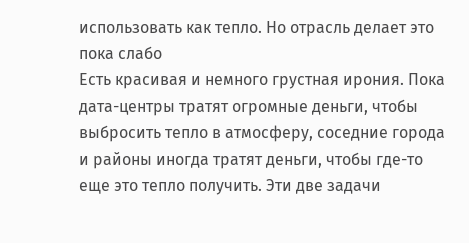использовать как тепло. Но отрасль делает это пока слабо
Есть красивая и немного грустная ирония. Пока дата-центры тратят огромные деньги, чтобы выбросить тепло в атмосферу, соседние города и районы иногда тратят деньги, чтобы где-то еще это тепло получить. Эти две задачи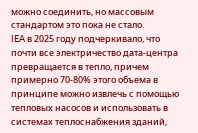можно соединить, но массовым стандартом это пока не стало.
IEA в 2025 году подчеркивало, что почти все электричество дата-центра превращается в тепло, причем примерно 70-80% этого объема в принципе можно извлечь с помощью тепловых насосов и использовать в системах теплоснабжения зданий,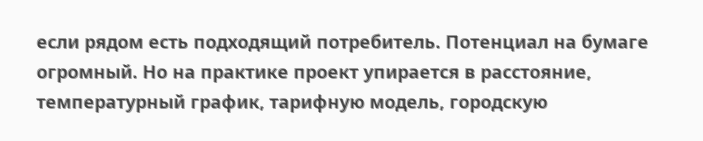если рядом есть подходящий потребитель. Потенциал на бумаге огромный. Но на практике проект упирается в расстояние, температурный график, тарифную модель, городскую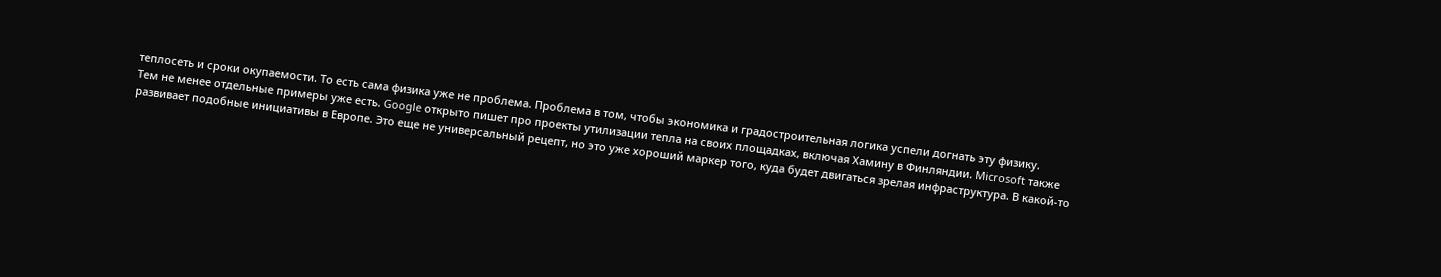теплосеть и сроки окупаемости. То есть сама физика уже не проблема. Проблема в том, чтобы экономика и градостроительная логика успели догнать эту физику.
Тем не менее отдельные примеры уже есть. Google открыто пишет про проекты утилизации тепла на своих площадках, включая Хамину в Финляндии. Microsoft также развивает подобные инициативы в Европе. Это еще не универсальный рецепт, но это уже хороший маркер того, куда будет двигаться зрелая инфраструктура. В какой-то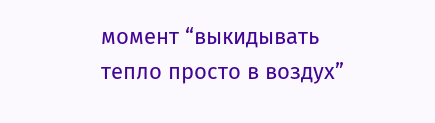момент “выкидывать тепло просто в воздух”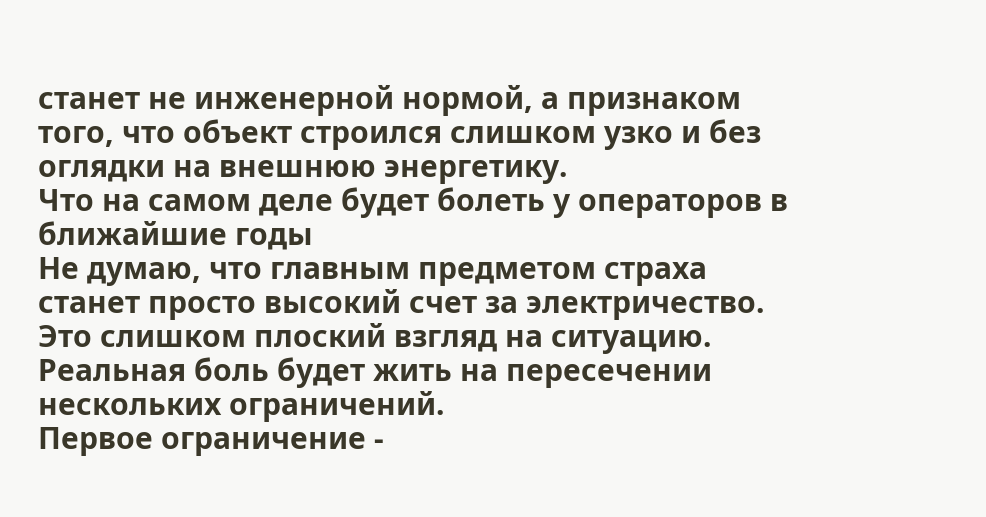станет не инженерной нормой, а признаком того, что объект строился слишком узко и без оглядки на внешнюю энергетику.
Что на самом деле будет болеть у операторов в ближайшие годы
Не думаю, что главным предметом страха станет просто высокий счет за электричество. Это слишком плоский взгляд на ситуацию. Реальная боль будет жить на пересечении нескольких ограничений.
Первое ограничение -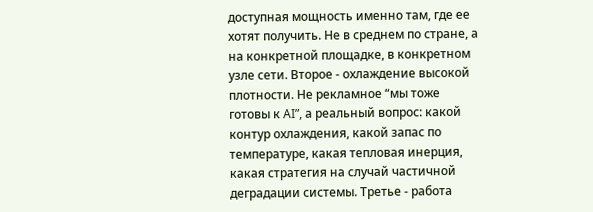доступная мощность именно там, где ее хотят получить. Не в среднем по стране, а на конкретной площадке, в конкретном узле сети. Второе - охлаждение высокой плотности. Не рекламное “мы тоже готовы к AI”, а реальный вопрос: какой контур охлаждения, какой запас по температуре, какая тепловая инерция, какая стратегия на случай частичной деградации системы. Третье - работа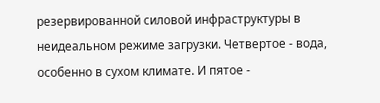резервированной силовой инфраструктуры в неидеальном режиме загрузки. Четвертое - вода, особенно в сухом климате. И пятое -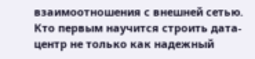взаимоотношения с внешней сетью. Кто первым научится строить дата-центр не только как надежный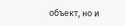объект, но и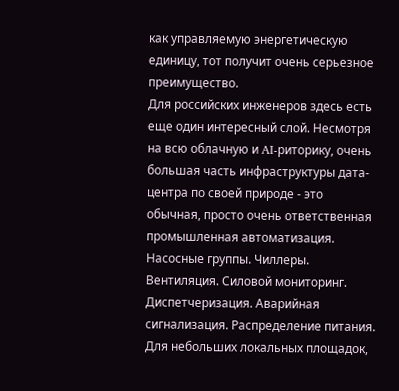как управляемую энергетическую единицу, тот получит очень серьезное преимущество.
Для российских инженеров здесь есть еще один интересный слой. Несмотря на всю облачную и AI-риторику, очень большая часть инфраструктуры дата-центра по своей природе - это обычная, просто очень ответственная промышленная автоматизация. Насосные группы. Чиллеры. Вентиляция. Силовой мониторинг. Диспетчеризация. Аварийная сигнализация. Распределение питания. Для небольших локальных площадок,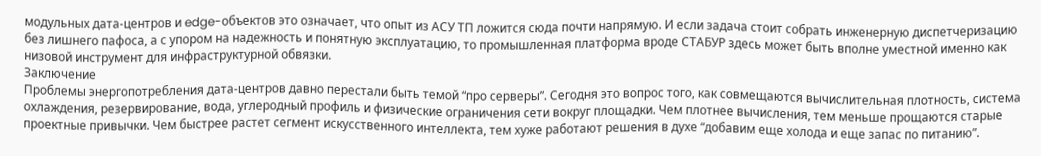модульных дата-центров и edge-объектов это означает, что опыт из АСУ ТП ложится сюда почти напрямую. И если задача стоит собрать инженерную диспетчеризацию без лишнего пафоса, а с упором на надежность и понятную эксплуатацию, то промышленная платформа вроде СТАБУР здесь может быть вполне уместной именно как низовой инструмент для инфраструктурной обвязки.
Заключение
Проблемы энергопотребления дата-центров давно перестали быть темой “про серверы”. Сегодня это вопрос того, как совмещаются вычислительная плотность, система охлаждения, резервирование, вода, углеродный профиль и физические ограничения сети вокруг площадки. Чем плотнее вычисления, тем меньше прощаются старые проектные привычки. Чем быстрее растет сегмент искусственного интеллекта, тем хуже работают решения в духе “добавим еще холода и еще запас по питанию”.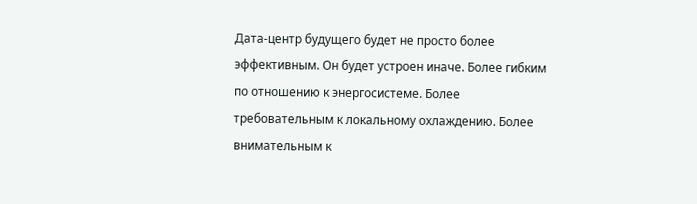Дата-центр будущего будет не просто более эффективным. Он будет устроен иначе. Более гибким по отношению к энергосистеме. Более требовательным к локальному охлаждению. Более внимательным к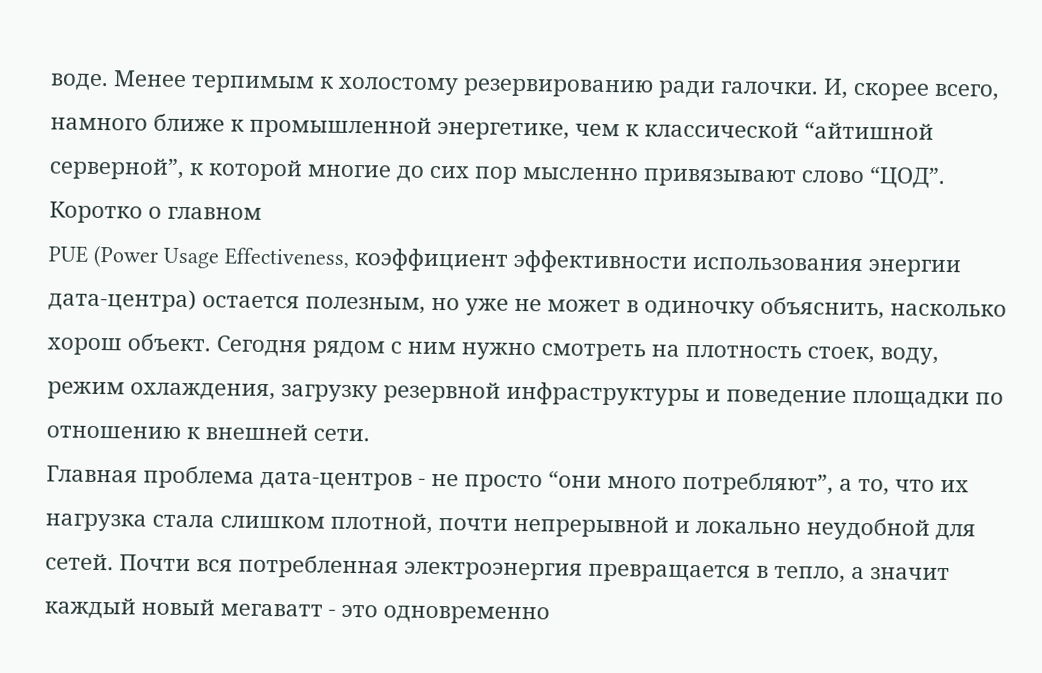воде. Менее терпимым к холостому резервированию ради галочки. И, скорее всего, намного ближе к промышленной энергетике, чем к классической “айтишной серверной”, к которой многие до сих пор мысленно привязывают слово “ЦОД”.
Коротко о главном
PUE (Power Usage Effectiveness, коэффициент эффективности использования энергии дата-центра) остается полезным, но уже не может в одиночку объяснить, насколько хорош объект. Сегодня рядом с ним нужно смотреть на плотность стоек, воду, режим охлаждения, загрузку резервной инфраструктуры и поведение площадки по отношению к внешней сети.
Главная проблема дата-центров - не просто “они много потребляют”, а то, что их нагрузка стала слишком плотной, почти непрерывной и локально неудобной для сетей. Почти вся потребленная электроэнергия превращается в тепло, а значит каждый новый мегаватт - это одновременно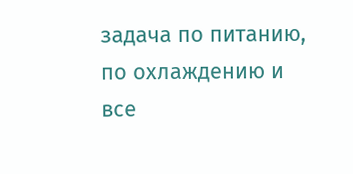задача по питанию, по охлаждению и все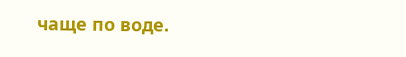чаще по воде.